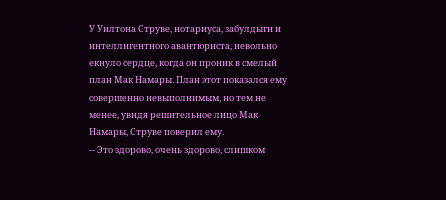У Уилтона Струве, нотариуса, забулдыги и интеллигентного авантюриста, невольно екнуло сердце, когда он проник в смелый план Мак Намары. План этот показался ему совершенно невыполнимым, но тем не менее, увидя решительное лицо Мак Намары, Струве поверил ему.
-- Это здорово, очень здорово, слишком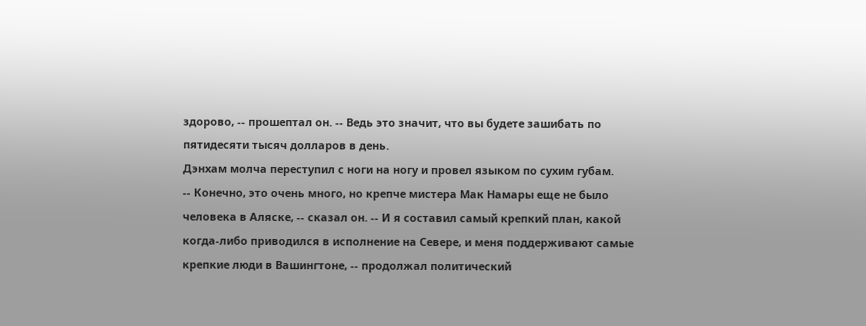здорово, -- прошептал он. -- Ведь это значит, что вы будете зашибать по пятидесяти тысяч долларов в день.
Дэнхам молча переступил с ноги на ногу и провел языком по сухим губам.
-- Конечно, это очень много, но крепче мистера Мак Намары еще не было человека в Аляске, -- сказал он. -- И я составил самый крепкий план, какой когда-либо приводился в исполнение на Севере, и меня поддерживают самые крепкие люди в Вашингтоне, -- продолжал политический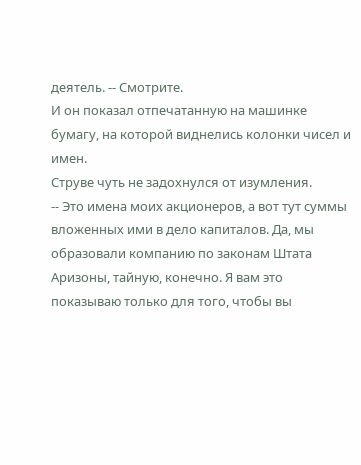деятель. -- Смотрите.
И он показал отпечатанную на машинке бумагу, на которой виднелись колонки чисел и имен.
Струве чуть не задохнулся от изумления.
-- Это имена моих акционеров, а вот тут суммы вложенных ими в дело капиталов. Да, мы образовали компанию по законам Штата Аризоны, тайную, конечно. Я вам это показываю только для того, чтобы вы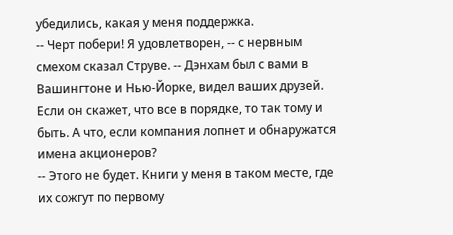убедились, какая у меня поддержка.
-- Черт побери! Я удовлетворен, -- с нервным смехом сказал Струве. -- Дэнхам был с вами в Вашингтоне и Нью-Йорке, видел ваших друзей. Если он скажет, что все в порядке, то так тому и быть. А что, если компания лопнет и обнаружатся имена акционеров?
-- Этого не будет. Книги у меня в таком месте, где их сожгут по первому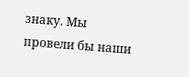знаку. Мы провели бы наши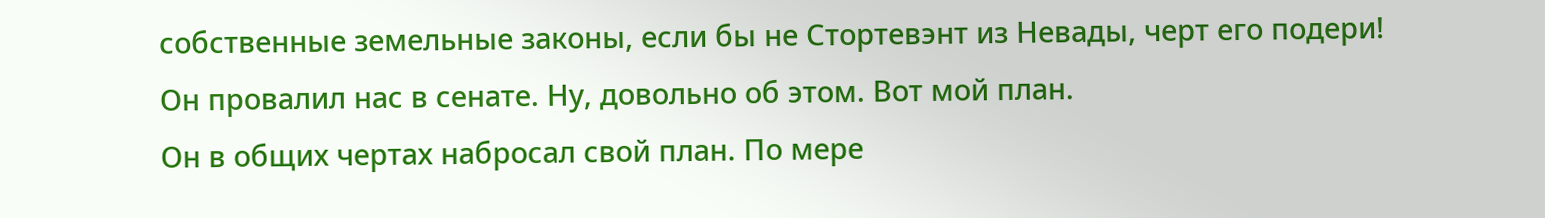собственные земельные законы, если бы не Стортевэнт из Невады, черт его подери! Он провалил нас в сенате. Ну, довольно об этом. Вот мой план.
Он в общих чертах набросал свой план. По мере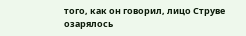того, как он говорил, лицо Струве озарялось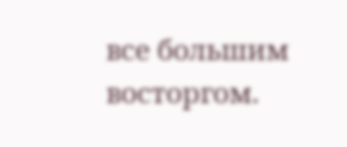все большим восторгом.